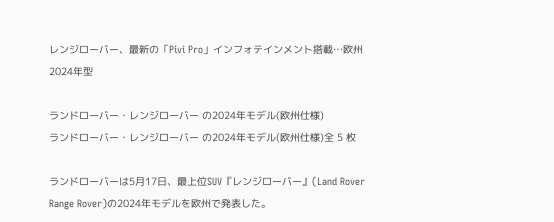レンジローバー、最新の「Pivi Pro」インフォテインメント搭載…欧州2024年型

ランドローバー・レンジローバー の2024年モデル(欧州仕様)
ランドローバー・レンジローバー の2024年モデル(欧州仕様)全 5 枚

ランドローバーは5月17日、最上位SUV『レンジローバー』(Land Rover Range Rover)の2024年モデルを欧州で発表した。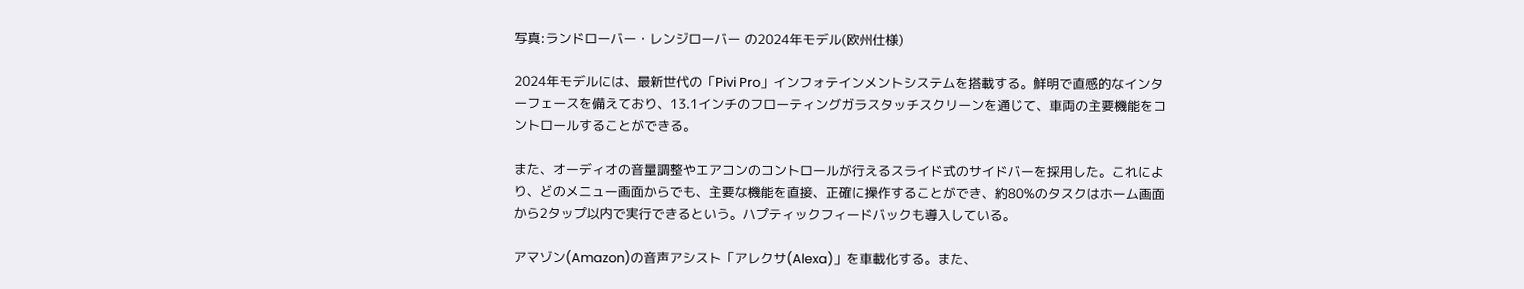写真:ランドローバー・レンジローバー の2024年モデル(欧州仕様)

2024年モデルには、最新世代の「Pivi Pro」インフォテインメントシステムを搭載する。鮮明で直感的なインターフェースを備えており、13.1インチのフローティングガラスタッチスクリーンを通じて、車両の主要機能をコントロールすることができる。

また、オーディオの音量調整やエアコンのコントロールが行えるスライド式のサイドバーを採用した。これにより、どのメニュー画面からでも、主要な機能を直接、正確に操作することができ、約80%のタスクはホーム画面から2タップ以内で実行できるという。ハプティックフィードバックも導入している。

アマゾン(Amazon)の音声アシスト「アレクサ(Alexa)」を車載化する。また、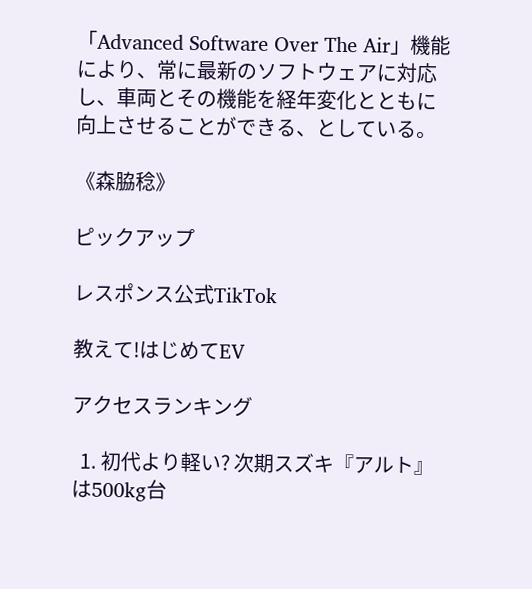「Advanced Software Over The Air」機能により、常に最新のソフトウェアに対応し、車両とその機能を経年変化とともに向上させることができる、としている。

《森脇稔》

ピックアップ

レスポンス公式TikTok

教えて!はじめてEV

アクセスランキング

  1. 初代より軽い? 次期スズキ『アルト』は500kg台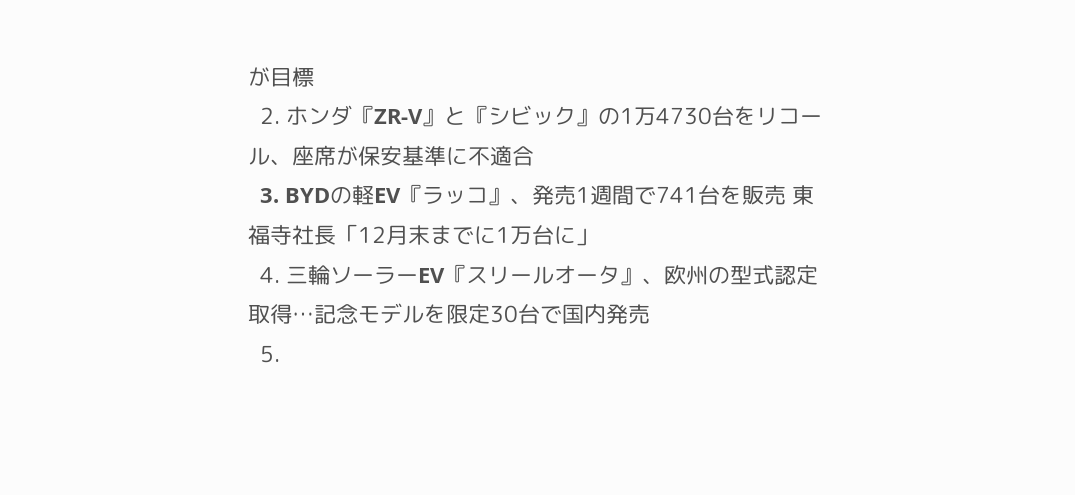が目標
  2. ホンダ『ZR-V』と『シビック』の1万4730台をリコール、座席が保安基準に不適合
  3. BYDの軽EV『ラッコ』、発売1週間で741台を販売 東福寺社長「12月末までに1万台に」
  4. 三輪ソーラーEV『スリールオータ』、欧州の型式認定取得…記念モデルを限定30台で国内発売
  5.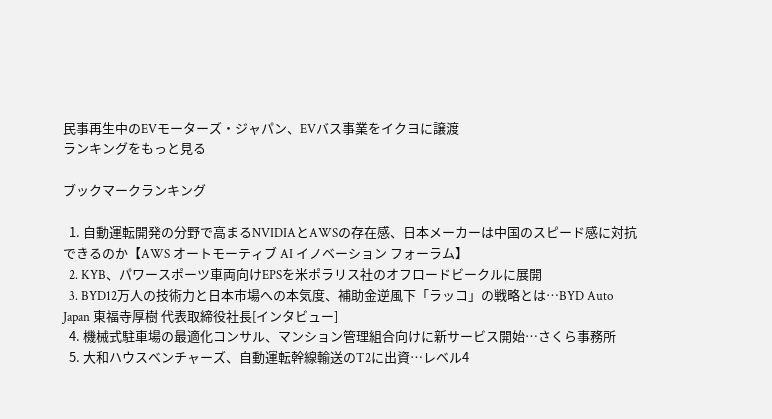民事再生中のEVモーターズ・ジャパン、EVバス事業をイクヨに譲渡
ランキングをもっと見る

ブックマークランキング

  1. 自動運転開発の分野で高まるNVIDIAとAWSの存在感、日本メーカーは中国のスピード感に対抗できるのか【AWS オートモーティブ AI イノベーション フォーラム】
  2. KYB、パワースポーツ車両向けEPSを米ポラリス社のオフロードビークルに展開
  3. BYD12万人の技術力と日本市場への本気度、補助金逆風下「ラッコ」の戦略とは…BYD Auto Japan 東福寺厚樹 代表取締役社長[インタビュー]
  4. 機械式駐車場の最適化コンサル、マンション管理組合向けに新サービス開始…さくら事務所
  5. 大和ハウスベンチャーズ、自動運転幹線輸送のT2に出資…レベル4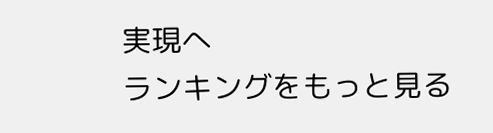実現へ
ランキングをもっと見る